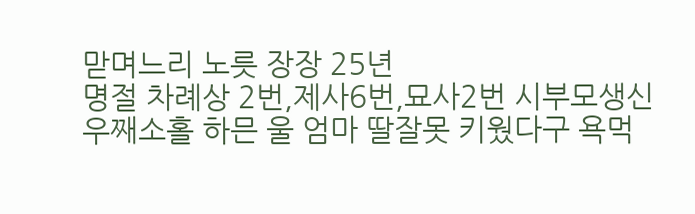맏며느리 노릇 장장 25년
명절 차례상 2번,제사6번,묘사2번 시부모생신
우째소홀 하믄 울 엄마 딸잘못 키웠다구 욕먹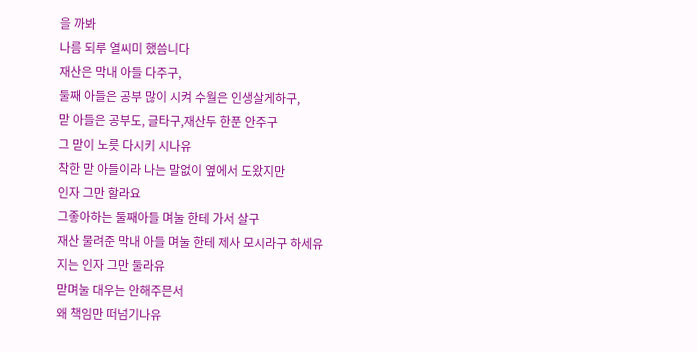을 까봐
나름 되루 열씨미 했씀니다
재산은 막내 아들 다주구,
둘째 아들은 공부 많이 시켜 수월은 인생살게하구,
맏 아들은 공부도, 글타구,재산두 한푼 안주구
그 맏이 노릇 다시키 시나유
착한 맏 아들이라 나는 말없이 옆에서 도왔지만
인자 그만 할라요
그좋아하는 둘째아들 며눌 한테 가서 살구
재산 물려준 막내 아들 며눌 한테 제사 모시라구 하세유
지는 인자 그만 둘라유
맏며눌 대우는 안해주믄서
왜 책임만 떠넘기나유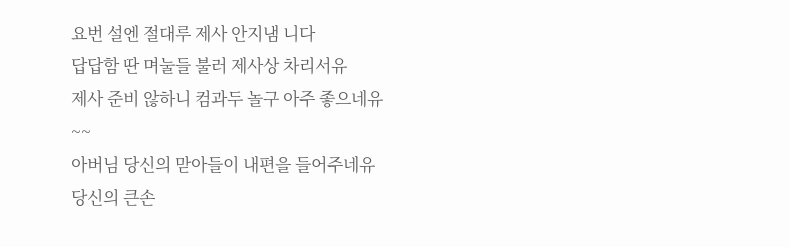요번 설엔 절대루 제사 안지냄 니다
답답함 딴 며눌들 불러 제사상 차리서유
제사 준비 않하니 컴과두 놀구 아주 좋으네유~~
아버님 당신의 맏아들이 내편을 들어주네유
당신의 큰손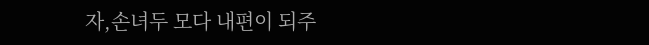자,손녀두 모다 내편이 되주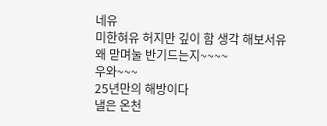네유
미한혀유 허지만 깊이 함 생각 해보서유
왜 맏며눌 반기드는지~~~~
우와~~~
25년만의 해방이다
낼은 온천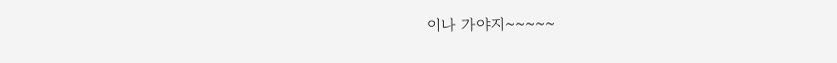이나 가야지~~~~~